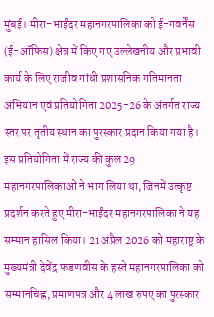मुंबई। मीरा-भाईंदर महानगरपालिका को ई-गवर्नेंस (ई-ऑफिस) क्षेत्र में किए गए उल्लेखनीय और प्रभावी कार्य के लिए राजीव गांधी प्रशासनिक गतिमानता अभियान एवं प्रतियोगिता 2025-26 के अंतर्गत राज्य स्तर पर तृतीय स्थान का पुरस्कार प्रदान किया गया है। इस प्रतियोगिता में राज्य की कुल 29 महानगरपालिकाओं ने भाग लिया था, जिनमें उत्कृष्ट प्रदर्शन करते हुए मीरा-भाईंदर महानगरपालिका ने यह सम्मान हासिल किया। 21 अप्रैल 2026 को महाराष्ट्र के मुख्यमंत्री देवेंद्र फडणवीस के हस्ते महानगरपालिका को सम्मानचिह्न, प्रमाणपत्र और 4 लाख रुपए का पुरस्कार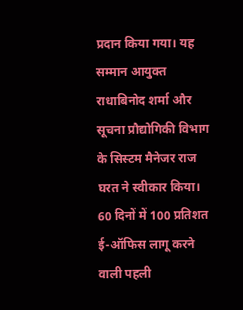प्रदान किया गया। यह सम्मान आयुक्त राधाबिनोद शर्मा और सूचना प्रौद्योगिकी विभाग के सिस्टम मैनेजर राज घरत ने स्वीकार किया।
60 दिनों में 100 प्रतिशत ई-ऑफिस लागू करने वाली पहली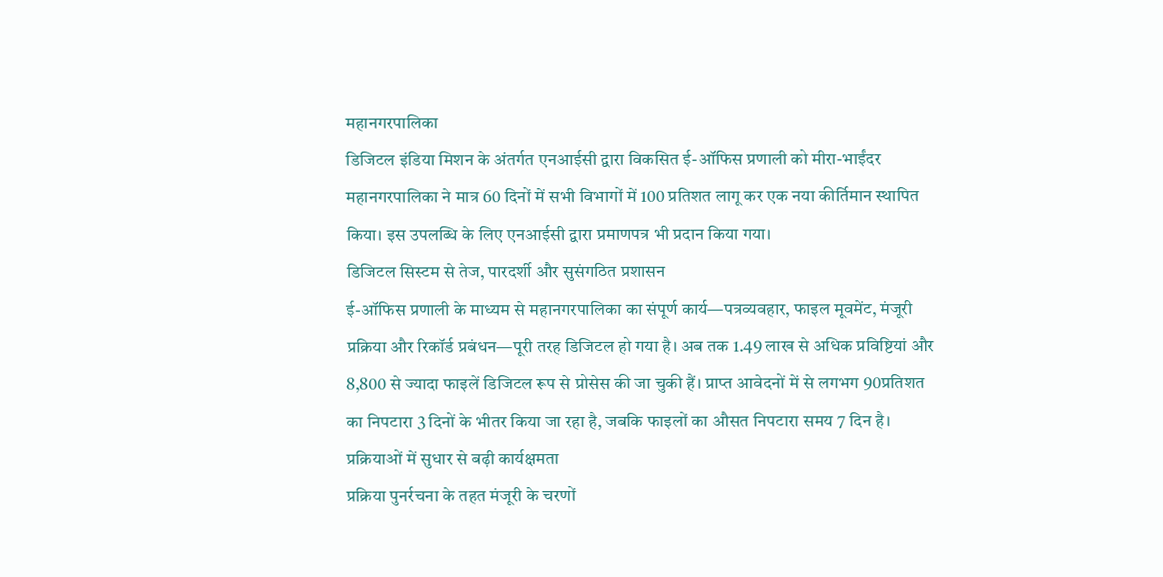महानगरपालिका
डिजिटल इंडिया मिशन के अंतर्गत एनआईसी द्वारा विकसित ई-ऑफिस प्रणाली को मीरा-भाईंदर महानगरपालिका ने मात्र 60 दिनों में सभी विभागों में 100 प्रतिशत लागू कर एक नया कीर्तिमान स्थापित किया। इस उपलब्धि के लिए एनआईसी द्वारा प्रमाणपत्र भी प्रदान किया गया।
डिजिटल सिस्टम से तेज, पारदर्शी और सुसंगठित प्रशासन
ई-ऑफिस प्रणाली के माध्यम से महानगरपालिका का संपूर्ण कार्य—पत्रव्यवहार, फाइल मूवमेंट, मंजूरी प्रक्रिया और रिकॉर्ड प्रबंधन—पूरी तरह डिजिटल हो गया है। अब तक 1.49 लाख से अधिक प्रविष्टियां और 8,800 से ज्यादा फाइलें डिजिटल रूप से प्रोसेस की जा चुकी हैं। प्राप्त आवेदनों में से लगभग 90प्रतिशत का निपटारा 3 दिनों के भीतर किया जा रहा है, जबकि फाइलों का औसत निपटारा समय 7 दिन है।
प्रक्रियाओं में सुधार से बढ़ी कार्यक्षमता
प्रक्रिया पुनर्रचना के तहत मंजूरी के चरणों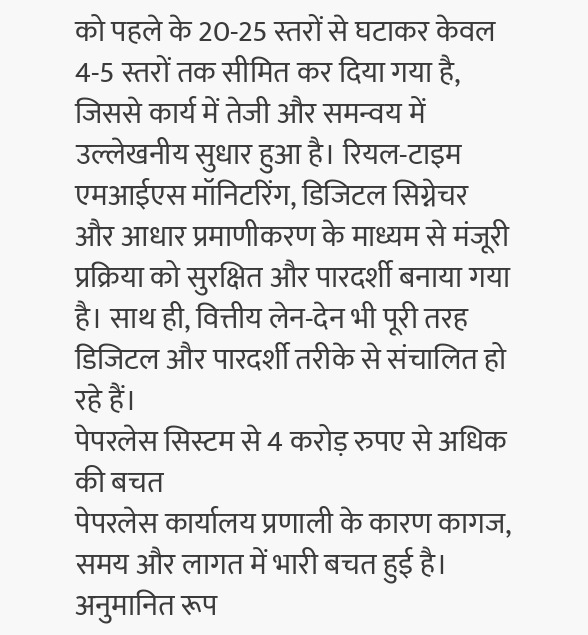को पहले के 20-25 स्तरों से घटाकर केवल 4-5 स्तरों तक सीमित कर दिया गया है, जिससे कार्य में तेजी और समन्वय में उल्लेखनीय सुधार हुआ है। रियल-टाइम एमआईएस मॉनिटरिंग, डिजिटल सिग्नेचर और आधार प्रमाणीकरण के माध्यम से मंजूरी प्रक्रिया को सुरक्षित और पारदर्शी बनाया गया है। साथ ही, वित्तीय लेन-देन भी पूरी तरह डिजिटल और पारदर्शी तरीके से संचालित हो रहे हैं।
पेपरलेस सिस्टम से 4 करोड़ रुपए से अधिक की बचत
पेपरलेस कार्यालय प्रणाली के कारण कागज, समय और लागत में भारी बचत हुई है। अनुमानित रूप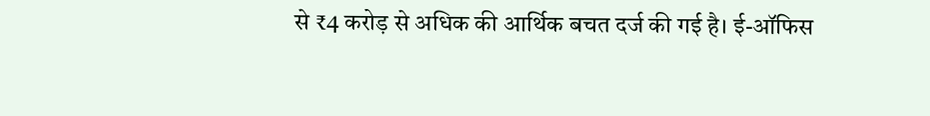से ₹4 करोड़ से अधिक की आर्थिक बचत दर्ज की गई है। ई-ऑफिस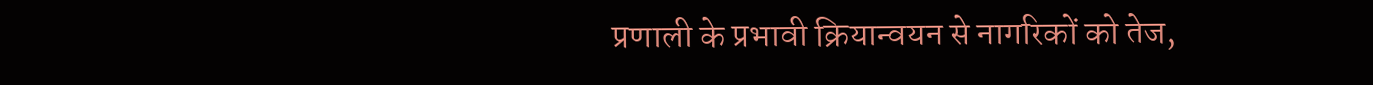प्रणाली के प्रभावी क्रियान्वयन से नागरिकों को तेज,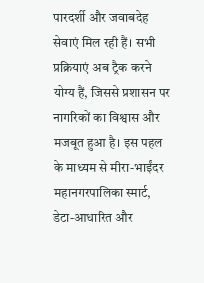पारदर्शी और जवाबदेह सेवाएं मिल रही हैं। सभी प्रक्रियाएं अब ट्रैक करने योग्य हैं, जिससे प्रशासन पर नागरिकों का विश्वास और मजबूत हुआ है। इस पहल के माध्यम से मीरा-भाईंदर महानगरपालिका स्मार्ट, डेटा-आधारित और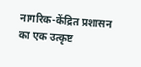नागरिक-केंद्रित प्रशासन का एक उत्कृष्ट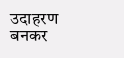उदाहरण बनकर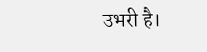उभरी है।